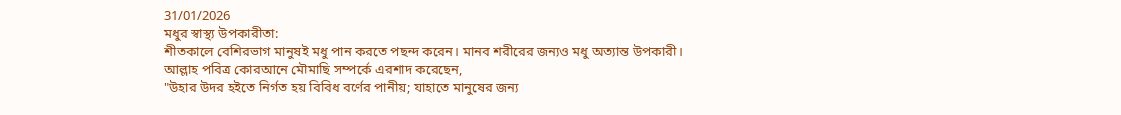31/01/2026
মধুর স্বাস্থ্য উপকারীতা:
শীতকালে বেশিরভাগ মানুষই মধু পান করতে পছন্দ করেন। মানব শরীরের জন্যও মধু অত্যান্ত উপকারী।
আল্লাহ পবিত্র কোরআনে মৌমাছি সম্পর্কে এরশাদ করেছেন,
"উহার উদর হইতে নির্গত হয় বিবিধ বর্ণের পানীয়; যাহাতে মানুষের জন্য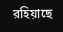রহিয়াছে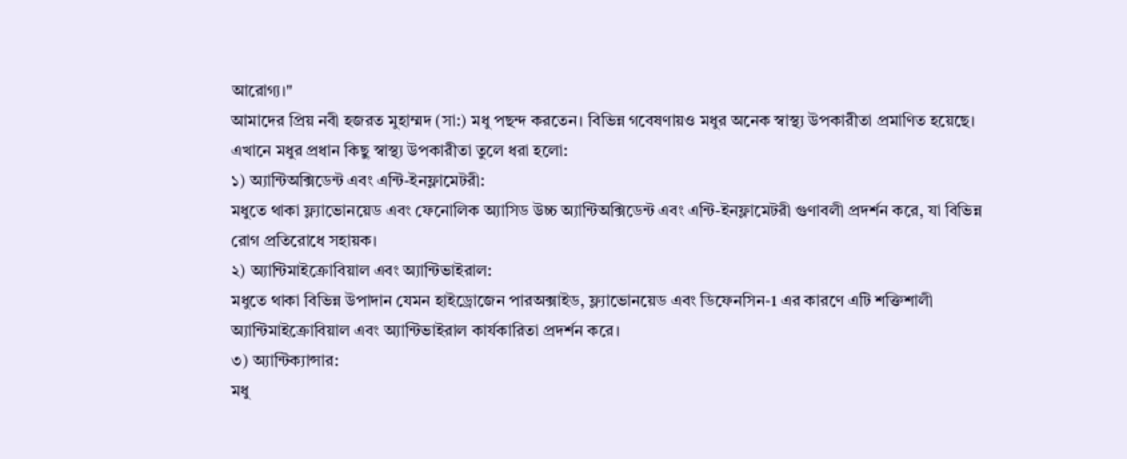আরোগ্য।"
আমাদের প্রিয় নবী হজরত মুহাম্মদ (সা:) মধু পছন্দ করতেন। বিভিন্ন গবেষণায়ও মধুর অনেক স্বাস্থ্য উপকারীতা প্রমাণিত হয়েছে।
এখানে মধুর প্রধান কিছু স্বাস্থ্য উপকারীতা তুলে ধরা হলো:
১) অ্যান্টিঅক্সিডেন্ট এবং এন্টি-ইনফ্লামেটরী:
মধুতে থাকা ফ্ল্যাভোনয়েড এবং ফেনোলিক অ্যাসিড উচ্চ অ্যান্টিঅক্সিডেন্ট এবং এন্টি-ইনফ্লামেটরী গুণাবলী প্রদর্শন করে, যা বিভিন্ন রোগ প্রতিরোধে সহায়ক।
২) অ্যান্টিমাইক্রোবিয়াল এবং অ্যান্টিভাইরাল:
মধুতে থাকা বিভিন্ন উপাদান যেমন হাইড্রোজেন পারঅক্সাইড, ফ্ল্যাভোনয়েড এবং ডিফেনসিন-1 এর কারণে এটি শক্তিশালী অ্যান্টিমাইক্রোবিয়াল এবং অ্যান্টিভাইরাল কার্যকারিতা প্রদর্শন করে।
৩) অ্যান্টিক্যান্সার:
মধু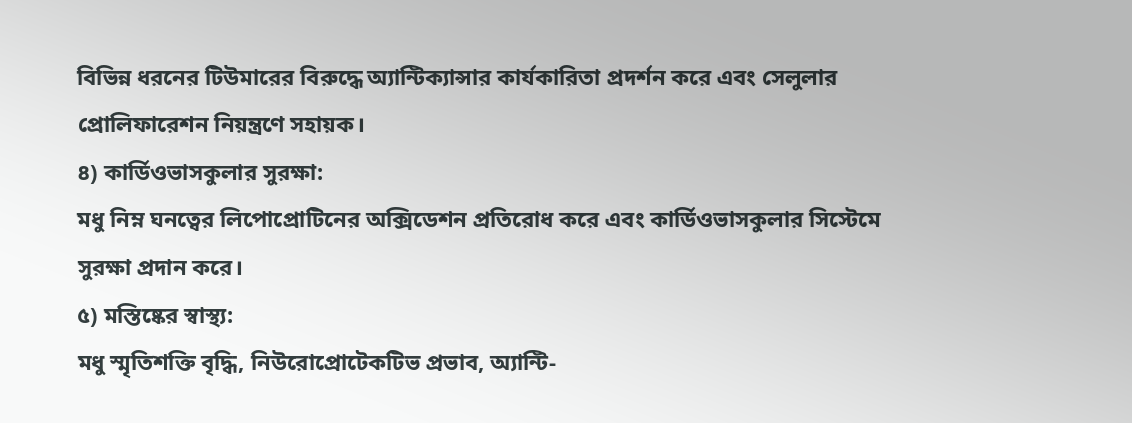বিভিন্ন ধরনের টিউমারের বিরুদ্ধে অ্যান্টিক্যান্সার কার্যকারিতা প্রদর্শন করে এবং সেলুলার প্রোলিফারেশন নিয়ন্ত্রণে সহায়ক।
৪) কার্ডিওভাসকুলার সুরক্ষা:
মধু নিম্ন ঘনত্বের লিপোপ্রোটিনের অক্সিডেশন প্রতিরোধ করে এবং কার্ডিওভাসকুলার সিস্টেমে সুরক্ষা প্রদান করে।
৫) মস্তিষ্কের স্বাস্থ্য:
মধু স্মৃতিশক্তি বৃদ্ধি, নিউরোপ্রোটেকটিভ প্রভাব, অ্যান্টি-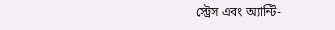স্ট্রেস এবং অ্যান্টি-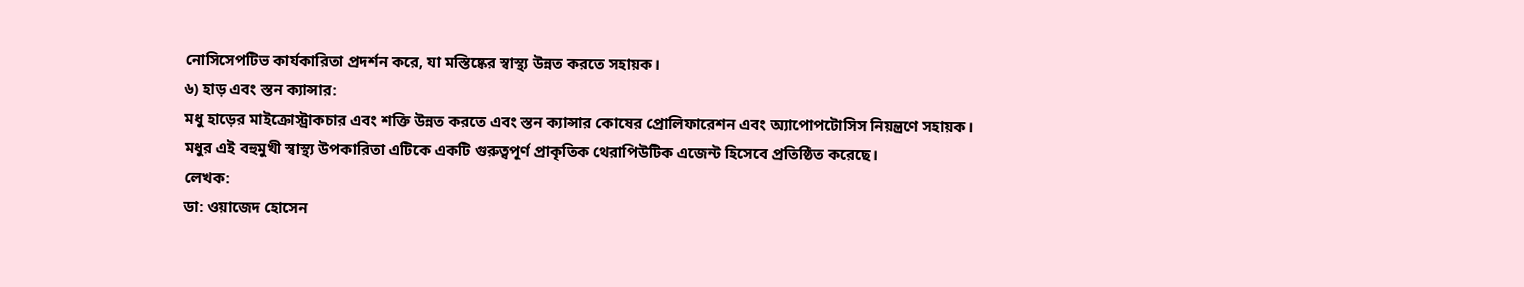নোসিসেপটিভ কার্যকারিতা প্রদর্শন করে, যা মস্তিষ্কের স্বাস্থ্য উন্নত করতে সহায়ক।
৬) হাড় এবং স্তন ক্যান্সার:
মধু হাড়ের মাইক্রোস্ট্রাকচার এবং শক্তি উন্নত করতে এবং স্তন ক্যান্সার কোষের প্রোলিফারেশন এবং অ্যাপোপটোসিস নিয়ন্ত্রণে সহায়ক।
মধুর এই বহুমুখী স্বাস্থ্য উপকারিতা এটিকে একটি গুরুত্বপূর্ণ প্রাকৃতিক থেরাপিউটিক এজেন্ট হিসেবে প্রতিষ্ঠিত করেছে।
লেখক:
ডা: ওয়াজেদ হোসেন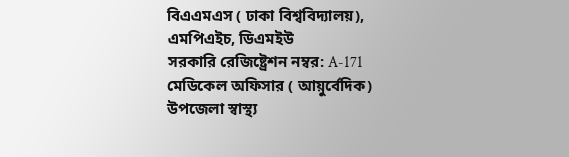বিএএমএস ( ঢাকা বিশ্ববিদ্যালয়),
এমপিএইচ, ডিএমইউ
সরকারি রেজিষ্ট্রেশন নম্বর: A-171
মেডিকেল অফিসার ( আয়ুর্বেদিক)
উপজেলা স্বাস্থ্য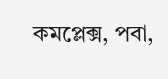কমপ্লেক্স, পবা,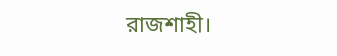রাজশাহী।